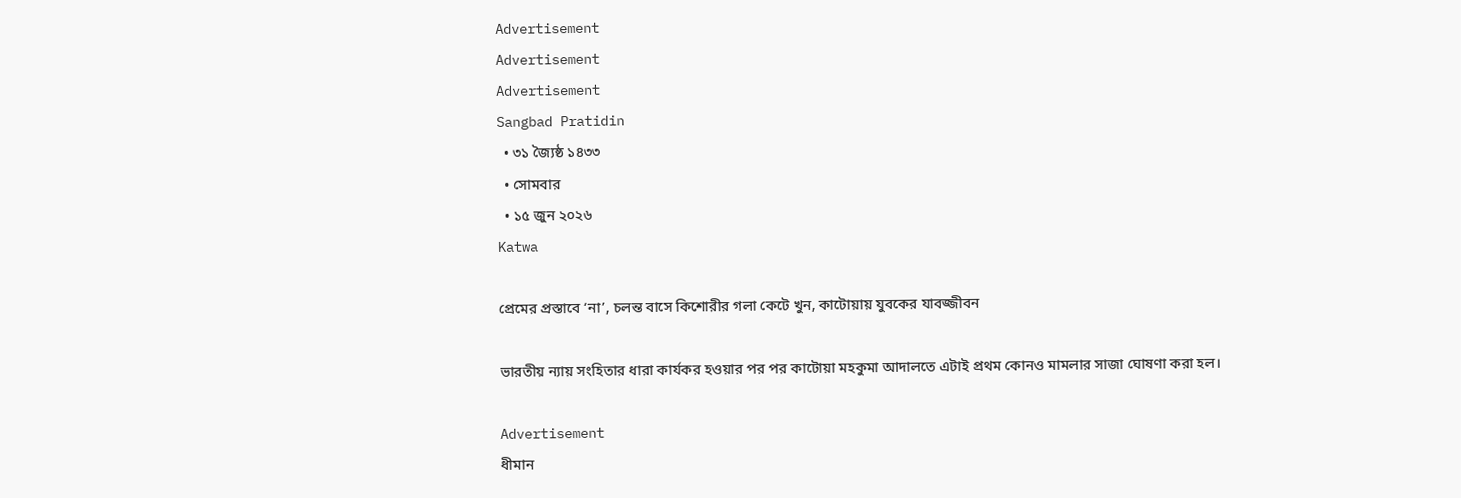Advertisement
Advertisement
Advertisement
Sangbad Pratidin
  • ৩১ জ্যৈষ্ঠ ১৪৩৩
  • সোমবার
  • ১৫ জুন ২০২৬
Katwa

প্রেমের প্রস্তাবে ‘না’, চলন্ত বাসে কিশোরীর গলা কেটে খুন, কাটোয়ায় যুবকের যাবজ্জীবন

ভারতীয় ন্যায় সংহিতার ধারা কার্যকর হওয়ার পর পর কাটোয়া মহকুমা আদালতে এটাই প্রথম কোনও মামলার সাজা ঘোষণা করা হল।

Advertisement
ধীমান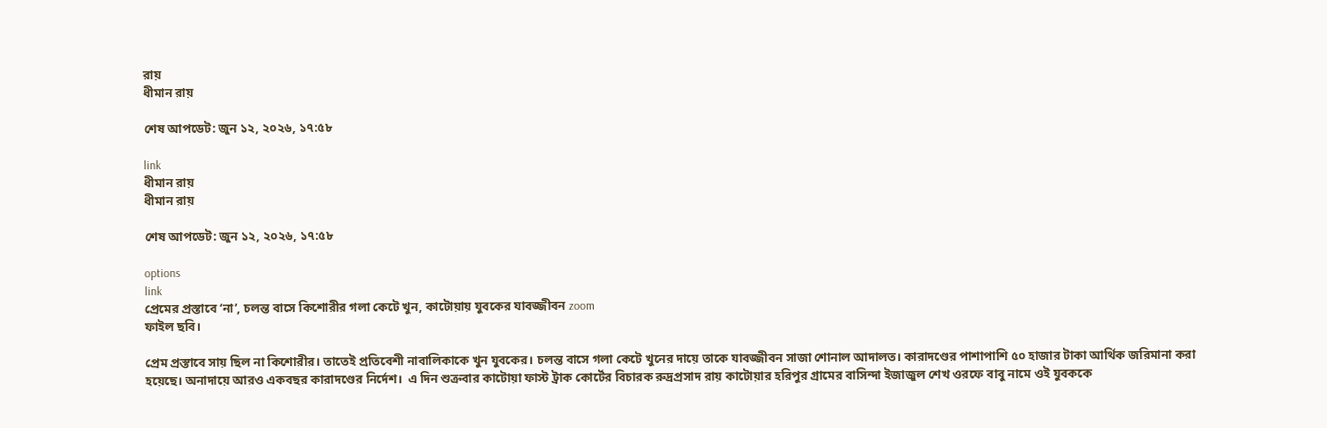রায়
ধীমান রায়

শেষ আপডেট: জুন ১২, ২০২৬, ১৭:৫৮

link
ধীমান রায়
ধীমান রায়

শেষ আপডেট: জুন ১২, ২০২৬, ১৭:৫৮

options
link
প্রেমের প্রস্তাবে ‘না’, চলন্ত বাসে কিশোরীর গলা কেটে খুন, কাটোয়ায় যুবকের যাবজ্জীবন zoom
ফাইল ছবি।

প্রেম প্রস্তাবে সায় ছিল না কিশোরীর। তাতেই প্রতিবেশী নাবালিকাকে খুন যুবকের। চলন্ত বাসে গলা কেটে খুনের দায়ে তাকে যাবজ্জীবন সাজা শোনাল আদালত। কারাদণ্ডের পাশাপাশি ৫০ হাজার টাকা আর্থিক জরিমানা করা হয়েছে। অনাদায়ে আরও একবছর কারাদণ্ডের নির্দেশ।  এ দিন শুক্রবার কাটোয়া ফাস্ট ট্রাক কোর্টের বিচারক রুদ্রপ্রসাদ রায় কাটোয়ার হরিপুর গ্রামের বাসিন্দা ইজাজুল শেখ ওরফে বাবু নামে ওই যুবককে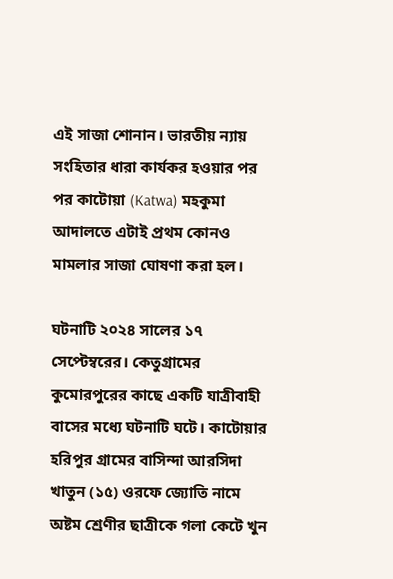এই সাজা শোনান। ভারতীয় ন্যায় সংহিতার ধারা কার্যকর হওয়ার পর পর কাটোয়া (Katwa) মহকুমা আদালতে এটাই প্রথম কোনও মামলার সাজা ঘোষণা করা হল।

ঘটনাটি ২০২৪ সালের ১৭ সেপ্টেম্বরের। কেতুগ্রামের কুমোরপুরের কাছে একটি যাত্রীবাহী বাসের মধ্যে ঘটনাটি ঘটে। কাটোয়ার হরিপুর গ্রামের বাসিন্দা আরসিদা খাতুন (১৫) ওরফে জ্যোতি নামে অষ্টম শ্রেণীর ছাত্রীকে গলা কেটে খুন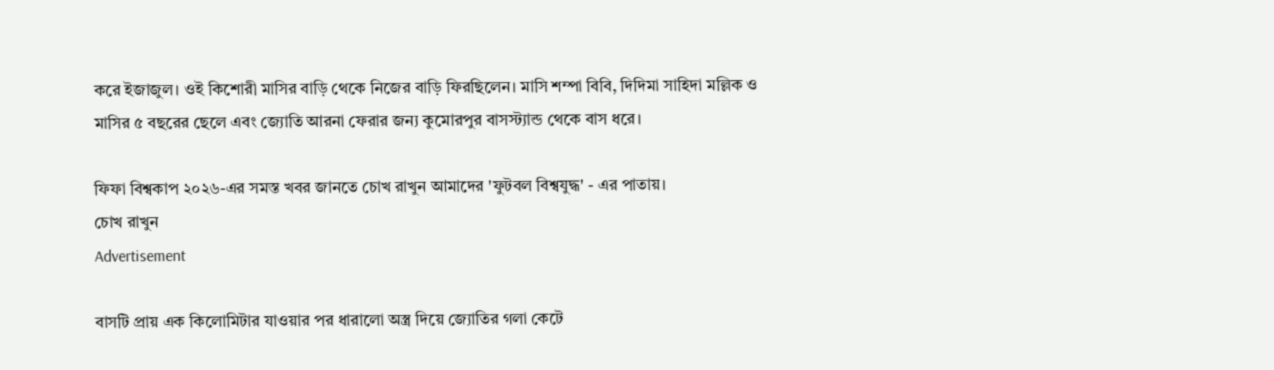করে ইজাজুল। ওই কিশোরী মাসির বাড়ি থেকে নিজের বাড়ি ফিরছিলেন। মাসি শম্পা বিবি, দিদিমা সাহিদা মল্লিক ও মাসির ৫ বছরের ছেলে এবং জ্যোতি আরনা ফেরার জন্য কুমোরপুর বাসস্ট্যান্ড থেকে বাস ধরে।

ফিফা বিশ্বকাপ ২০২৬-এর সমস্ত খবর জানতে চোখ রাখুন আমাদের 'ফুটবল বিশ্বযুদ্ধ' - এর পাতায়।
চোখ রাখুন
Advertisement

বাসটি প্রায় এক কিলোমিটার যাওয়ার পর ধারালো অস্ত্র দিয়ে জ্যোতির গলা কেটে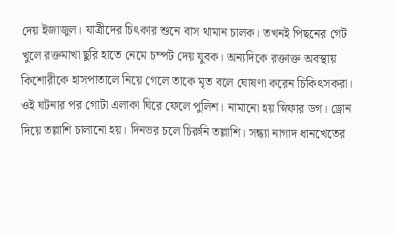দেয় ইজাজুল। যাত্রীদের চিৎকার শুনে বাস থামান চালক। তখনই পিছনের গেট খুলে রক্তমাখা ছুরি হাতে নেমে চম্পট দেয় যুবক। অন্যদিকে রক্তাক্ত অবস্থায় কিশোরীকে হাসপাতালে নিয়ে গেলে তাকে মৃত বলে ঘোষণা করেন চিকিৎসকরা। ওই ঘটনার পর গোটা এলাকা ঘিরে ফেলে পুলিশ। নামানো হয় স্নিফার ডগ। ড্রোন দিয়ে তল্লাশি চালানো হয়। দিনভর চলে চিরুনি তল্লাশি। সন্ধ্যা নাগাদ ধানখেতের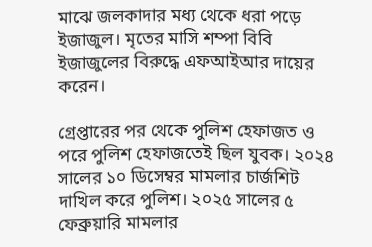মাঝে জলকাদার মধ্য থেকে ধরা পড়ে ইজাজুল। মৃতের মাসি শম্পা বিবি ইজাজুলের বিরুদ্ধে এফআইআর দায়ের করেন।

গ্রেপ্তারের পর থেকে পুলিশ হেফাজত ও পরে পুলিশ হেফাজতেই ছিল যুবক। ২০২৪ সালের ১০ ডিসেম্বর মামলার চার্জশিট দাখিল করে পুলিশ। ২০২৫ সালের ৫ ফেব্রুয়ারি মামলার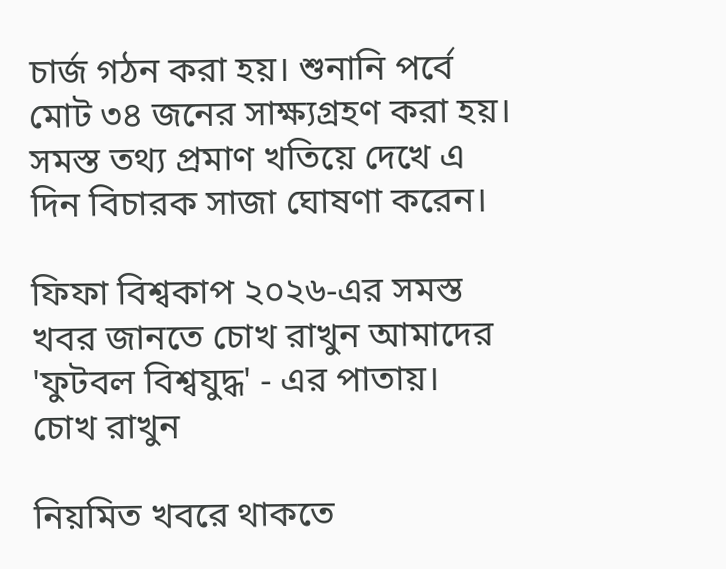চার্জ গঠন করা হয়। শুনানি পর্বে মোট ৩৪ জনের সাক্ষ্যগ্রহণ করা হয়। সমস্ত তথ্য প্রমাণ খতিয়ে দেখে এ দিন বিচারক সাজা ঘোষণা করেন।

ফিফা বিশ্বকাপ ২০২৬-এর সমস্ত খবর জানতে চোখ রাখুন আমাদের 'ফুটবল বিশ্বযুদ্ধ' - এর পাতায়।
চোখ রাখুন

নিয়মিত খবরে থাকতে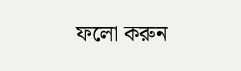ফলো করুন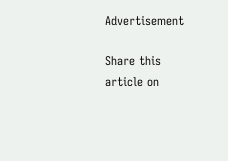Advertisement

Share this article on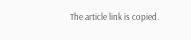The article link is copied.